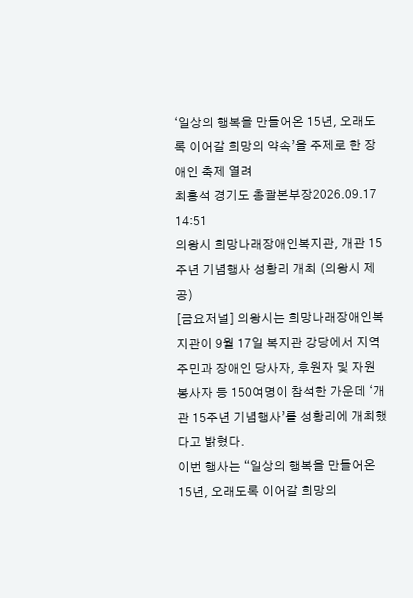‘일상의 행복을 만들어온 15년, 오래도록 이어갈 희망의 약속’을 주제로 한 장애인 축제 열려
최홍석 경기도 총괄본부장2026.09.17 14:51
의왕시 희망나래장애인복지관, 개관 15주년 기념행사 성황리 개최 (의왕시 제공)
[금요저널] 의왕시는 희망나래장애인복지관이 9월 17일 복지관 강당에서 지역 주민과 장애인 당사자, 후원자 및 자원봉사자 등 150여명이 참석한 가운데 ‘개관 15주년 기념행사’를 성황리에 개최했다고 밝혔다.
이번 행사는 “일상의 행복을 만들어온 15년, 오래도록 이어갈 희망의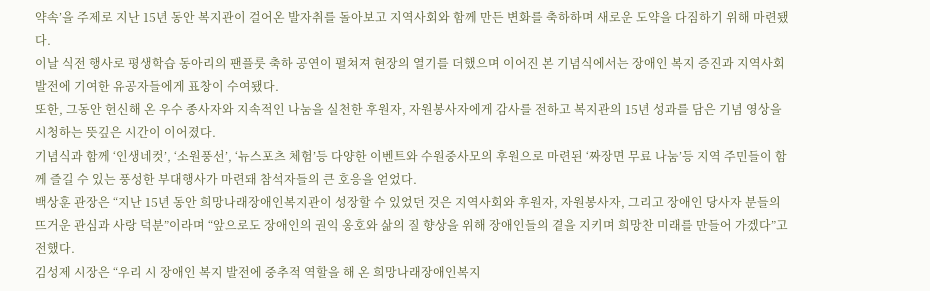약속’을 주제로 지난 15년 동안 복지관이 걸어온 발자취를 돌아보고 지역사회와 함께 만든 변화를 축하하며 새로운 도약을 다짐하기 위해 마련됐다.
이날 식전 행사로 평생학습 동아리의 팬플룻 축하 공연이 펼쳐져 현장의 열기를 더했으며 이어진 본 기념식에서는 장애인 복지 증진과 지역사회 발전에 기여한 유공자들에게 표창이 수여됐다.
또한, 그동안 헌신해 온 우수 종사자와 지속적인 나눔을 실천한 후원자, 자원봉사자에게 감사를 전하고 복지관의 15년 성과를 담은 기념 영상을 시청하는 뜻깊은 시간이 이어졌다.
기념식과 함께 ‘인생네컷’, ‘소원풍선’, ‘뉴스포츠 체험’등 다양한 이벤트와 수원중사모의 후원으로 마련된 ‘짜장면 무료 나눔’등 지역 주민들이 함께 즐길 수 있는 풍성한 부대행사가 마련돼 참석자들의 큰 호응을 얻었다.
백상훈 관장은 “지난 15년 동안 희망나래장애인복지관이 성장할 수 있었던 것은 지역사회와 후원자, 자원봉사자, 그리고 장애인 당사자 분들의 뜨거운 관심과 사랑 덕분”이라며 “앞으로도 장애인의 권익 옹호와 삶의 질 향상을 위해 장애인들의 곁을 지키며 희망찬 미래를 만들어 가겠다”고 전했다.
김성제 시장은 “우리 시 장애인 복지 발전에 중추적 역할을 해 온 희망나래장애인복지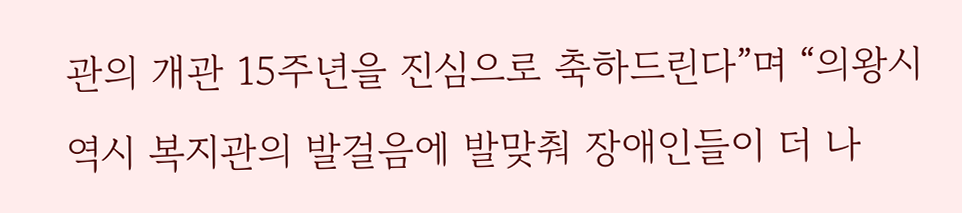관의 개관 15주년을 진심으로 축하드린다”며 “의왕시 역시 복지관의 발걸음에 발맞춰 장애인들이 더 나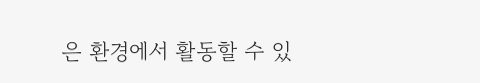은 환경에서 활동할 수 있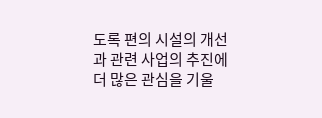도록 편의 시설의 개선과 관련 사업의 추진에 더 많은 관심을 기울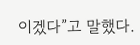이겠다”고 말했다.